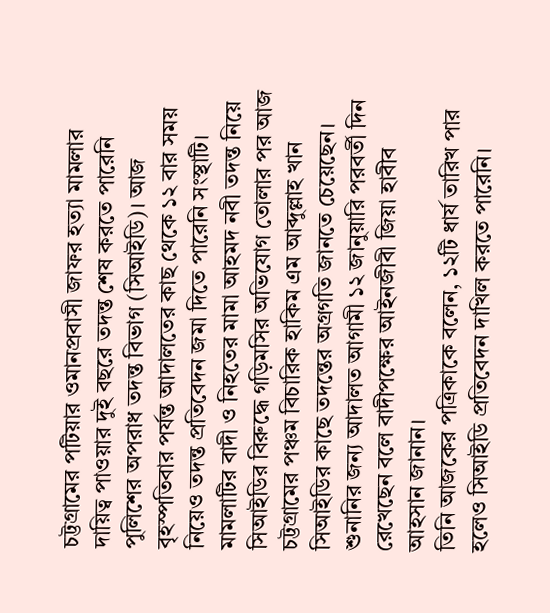চট্টগ্রামের পটিয়ার ওমানপ্রবাসী জাফর হত্যা মামলার দায়িত্ব পাওয়ার দুই বছরে তদন্ত শেষ করতে পারেনি পুলিশের অপরাধ তদন্ত বিভাগ (সিআইডি)। আজ বৃহস্পতিবার পর্যন্ত আদালতের কাছ থেকে ১২ বার সময় নিয়েও তদন্ত প্রতিবেদন জমা দিতে পারেনি সংস্থাটি।
মামলাটির বাদী ও নিহতের মামা আহমদ নবী তদন্ত নিয়ে সিআইডির বিরুদ্ধে গড়িমসির অভিযোগ তোলার পর আজ চট্টগ্রামের পঞ্চম বিচারিক হাকিম এম আব্দুল্লাহ খান সিআইডির কাছে তদন্তের অগ্রগতি জানতে চেয়েছেন।
শুনানির জন্য আদালত আগামী ১২ জানুয়ারি পরবর্তী দিন রেখেছেন বলে বাদীপক্ষের আইনজীবী জিয়া হাবীব আহসান জানান।
তিনি আজকের পত্রিকাকে বলেন, ১২টি ধার্য তারিখ পার হলেও সিআইডি প্রতিবেদন দাখিল করতে পারেনি।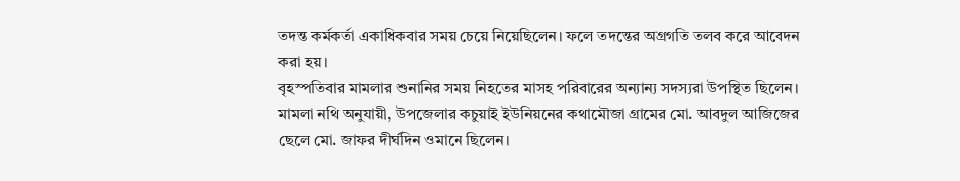তদন্ত কর্মকর্তা একাধিকবার সময় চেয়ে নিয়েছিলেন। ফলে তদন্তের অগ্রগতি তলব করে আবেদন করা হয়।
বৃহস্পতিবার মামলার শুনানির সময় নিহতের মাসহ পরিবারের অন্যান্য সদস্যরা উপস্থিত ছিলেন।
মামলা নথি অনুযায়ী, উপজেলার কচুয়াই ইউনিয়নের কথামৌজা গ্রামের মো. আবদুল আজিজের ছেলে মো. জাফর দীর্ঘদিন ওমানে ছিলেন।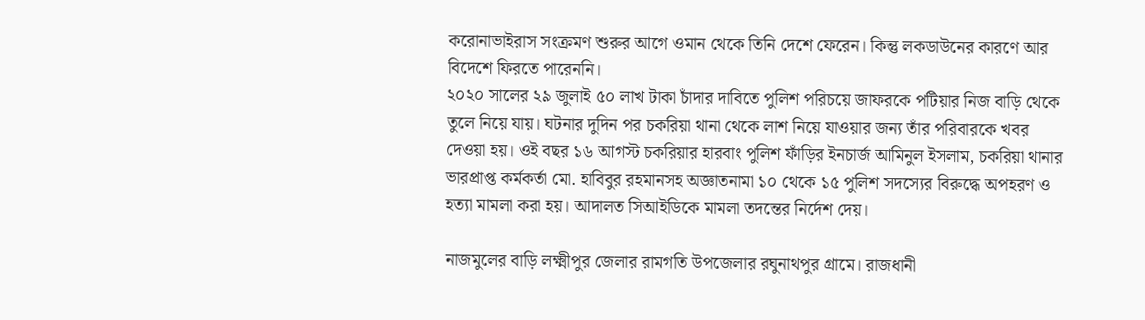করোনাভাইরাস সংক্রমণ শুরুর আগে ওমান থেকে তিনি দেশে ফেরেন। কিন্তু লকডাউনের কারণে আর বিদেশে ফিরতে পারেননি।
২০২০ সালের ২৯ জুলাই ৫০ লাখ টাকা চাঁদার দাবিতে পুলিশ পরিচয়ে জাফরকে পটিয়ার নিজ বাড়ি থেকে তুলে নিয়ে যায়। ঘটনার দুদিন পর চকরিয়া থানা থেকে লাশ নিয়ে যাওয়ার জন্য তাঁর পরিবারকে খবর দেওয়া হয়। ওই বছর ১৬ আগস্ট চকরিয়ার হারবাং পুলিশ ফাঁড়ির ইনচার্জ আমিনুল ইসলাম, চকরিয়া থানার ভারপ্রাপ্ত কর্মকর্তা মো. হাবিবুর রহমানসহ অজ্ঞাতনামা ১০ থেকে ১৫ পুলিশ সদস্যের বিরুদ্ধে অপহরণ ও হত্যা মামলা করা হয়। আদালত সিআইডিকে মামলা তদন্তের নির্দেশ দেয়।

নাজমুলের বাড়ি লক্ষ্মীপুর জেলার রামগতি উপজেলার রঘুনাথপুর গ্রামে। রাজধানী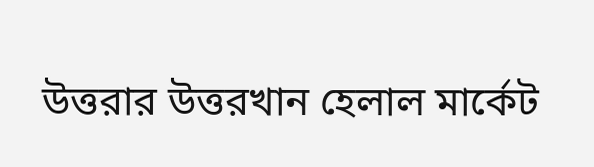উত্তরার উত্তরখান হেলাল মার্কেট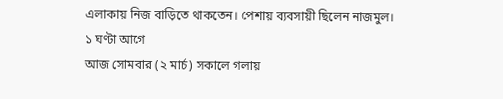এলাকায় নিজ বাড়িতে থাকতেন। পেশায় ব্যবসায়ী ছিলেন নাজমুল।
১ ঘণ্টা আগে
আজ সোমবার (২ মার্চ) সকালে গলায়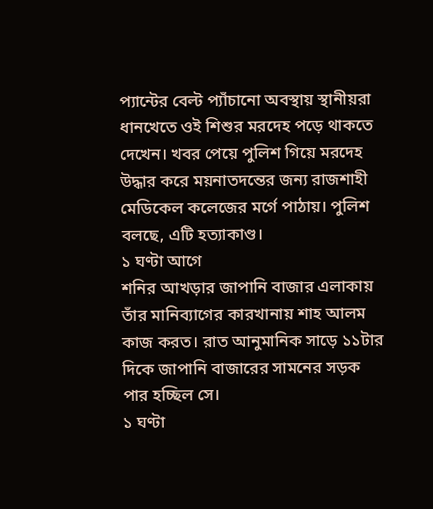প্যান্টের বেল্ট প্যাঁচানো অবস্থায় স্থানীয়রা ধানখেতে ওই শিশুর মরদেহ পড়ে থাকতে দেখেন। খবর পেয়ে পুলিশ গিয়ে মরদেহ উদ্ধার করে ময়নাতদন্তের জন্য রাজশাহী মেডিকেল কলেজের মর্গে পাঠায়। পুলিশ বলছে, এটি হত্যাকাণ্ড।
১ ঘণ্টা আগে
শনির আখড়ার জাপানি বাজার এলাকায় তাঁর মানিব্যাগের কারখানায় শাহ আলম কাজ করত। রাত আনুমানিক সাড়ে ১১টার দিকে জাপানি বাজারের সামনের সড়ক পার হচ্ছিল সে।
১ ঘণ্টা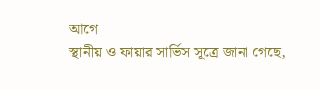আগে
স্থানীয় ও ফায়ার সার্ভিস সূত্রে জানা গেছে,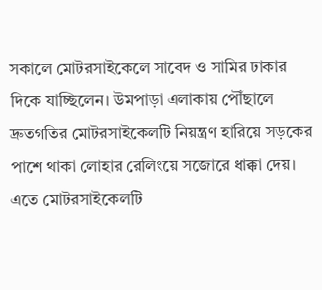সকালে মোটরসাইকেলে সাবেদ ও সামির ঢাকার দিকে যাচ্ছিলেন। উমপাড়া এলাকায় পৌঁছালে দ্রুতগতির মোটরসাইকেলটি নিয়ন্ত্রণ হারিয়ে সড়কের পাশে থাকা লোহার রেলিংয়ে সজোরে ধাক্কা দেয়। এতে মোটরসাইকেলটি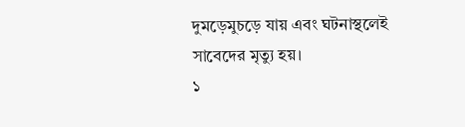দুমড়েমুচড়ে যায় এবং ঘটনাস্থলেই সাবেদের মৃত্যু হয়।
১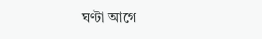ঘণ্টা আগে